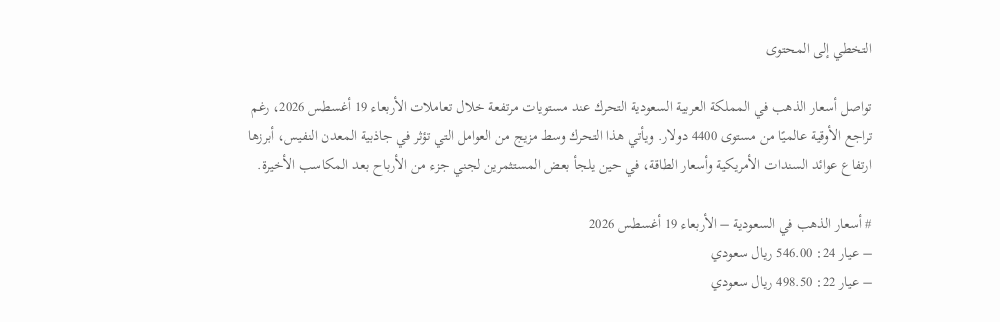التخطي إلى المحتوى

تواصل أسعار الذهب في المملكة العربية السعودية التحرك عند مستويات مرتفعة خلال تعاملات الأربعاء 19 أغسطس 2026، رغم تراجع الأوقية عالميًا من مستوى 4400 دولار. ويأتي هذا التحرك وسط مزيج من العوامل التي تؤثر في جاذبية المعدن النفيس، أبرزها ارتفاع عوائد السندات الأمريكية وأسعار الطاقة، في حين يلجأ بعض المستثمرين لجني جزء من الأرباح بعد المكاسب الأخيرة.

# أسعار الذهب في السعودية – الأربعاء 19 أغسطس 2026
– عيار 24: 546.00 ريال سعودي
– عيار 22: 498.50 ريال سعودي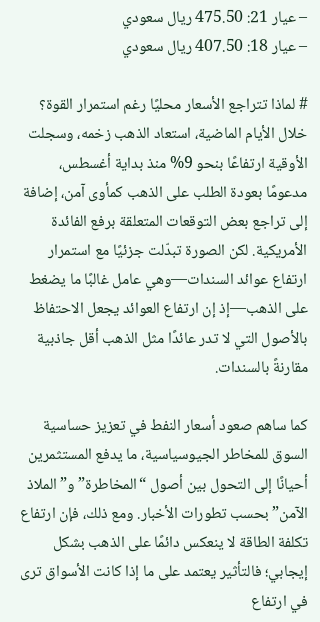– عيار 21: 475.50 ريال سعودي
– عيار 18: 407.50 ريال سعودي

# لماذا تتراجع الأسعار محليًا رغم استمرار القوة؟
خلال الأيام الماضية، استعاد الذهب زخمه، وسجلت الأوقية ارتفاعًا بنحو 9% منذ بداية أغسطس، مدعومًا بعودة الطلب على الذهب كمأوى آمن، إضافة إلى تراجع بعض التوقعات المتعلقة برفع الفائدة الأمريكية. لكن الصورة تبدّلت جزئيًا مع استمرار ارتفاع عوائد السندات—وهي عامل غالبًا ما يضغط على الذهب—إذ إن ارتفاع العوائد يجعل الاحتفاظ بالأصول التي لا تدر عائدًا مثل الذهب أقل جاذبية مقارنةً بالسندات.

كما ساهم صعود أسعار النفط في تعزيز حساسية السوق للمخاطر الجيوسياسية، ما يدفع المستثمرين أحيانًا إلى التحول بين أصول “المخاطرة” و”الملاذ الآمن” بحسب تطورات الأخبار. ومع ذلك، فإن ارتفاع تكلفة الطاقة لا ينعكس دائمًا على الذهب بشكل إيجابي؛ فالتأثير يعتمد على ما إذا كانت الأسواق ترى في ارتفاع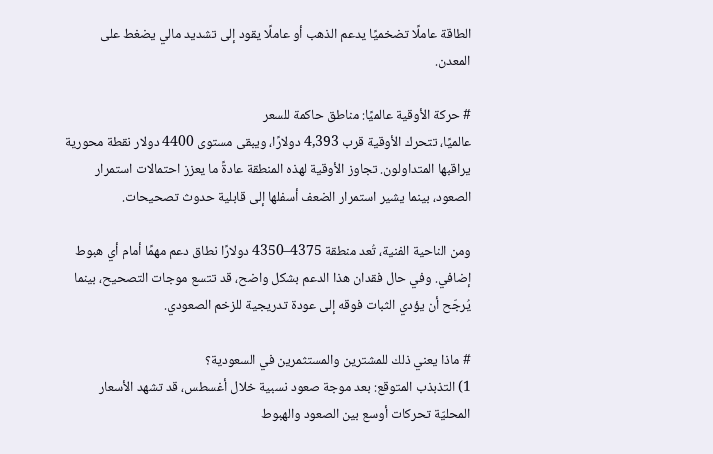الطاقة عاملًا تضخميًا يدعم الذهب أو عاملًا يقود إلى تشديد مالي يضغط على المعدن.

# حركة الأوقية عالميًا: مناطق حاكمة للسعر
عالميًا، تتحرك الأوقية قرب 4,393 دولارًا، ويبقى مستوى 4400 دولار نقطة محورية يراقبها المتداولون. تجاوز الأوقية لهذه المنطقة عادةً ما يعزز احتمالات استمرار الصعود، بينما يشير استمرار الضعف أسفلها إلى قابلية حدوث تصحيحات.

ومن الناحية الفنية، تُعد منطقة 4375–4350 دولارًا نطاق دعم مهمًا أمام أي هبوط إضافي. وفي حال فقدان هذا الدعم بشكل واضح، قد تتسع موجات التصحيح، بينما يُرجّح أن يؤدي الثبات فوقه إلى عودة تدريجية للزخم الصعودي.

# ماذا يعني ذلك للمشترين والمستثمرين في السعودية؟
1) التذبذب المتوقع: بعد موجة صعود نسبية خلال أغسطس، قد تشهد الأسعار المحليّة تحركات أوسع بين الصعود والهبوط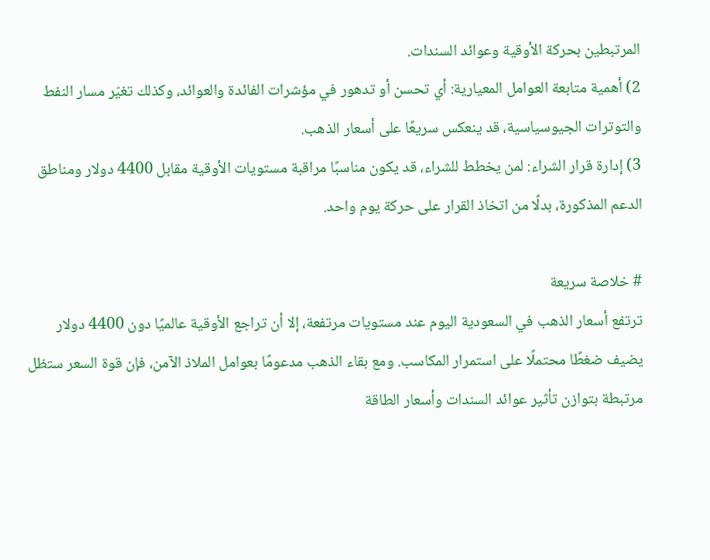المرتبطين بحركة الأوقية وعوائد السندات.
2) أهمية متابعة العوامل المعيارية: أي تحسن أو تدهور في مؤشرات الفائدة والعوائد، وكذلك تغيّر مسار النفط والتوترات الجيوسياسية، قد ينعكس سريعًا على أسعار الذهب.
3) إدارة قرار الشراء: لمن يخطط للشراء، قد يكون مناسبًا مراقبة مستويات الأوقية مقابل 4400 دولار ومناطق الدعم المذكورة، بدلًا من اتخاذ القرار على حركة يوم واحد.

# خلاصة سريعة
ترتفع أسعار الذهب في السعودية اليوم عند مستويات مرتفعة، إلا أن تراجع الأوقية عالميًا دون 4400 دولار يضيف ضغطًا محتملًا على استمرار المكاسب. ومع بقاء الذهب مدعومًا بعوامل الملاذ الآمن، فإن قوة السعر ستظل مرتبطة بتوازن تأثير عوائد السندات وأسعار الطاقة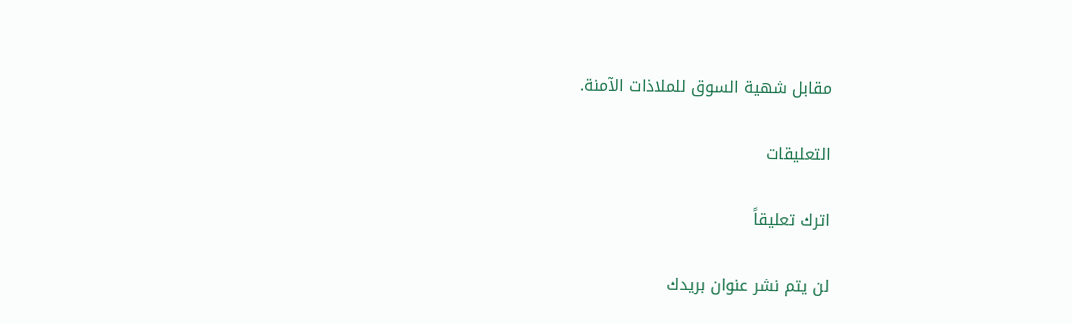مقابل شهية السوق للملاذات الآمنة.

التعليقات

اترك تعليقاً

لن يتم نشر عنوان بريدك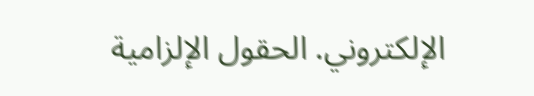الإلكتروني. الحقول الإلزامية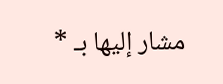مشار إليها بـ *